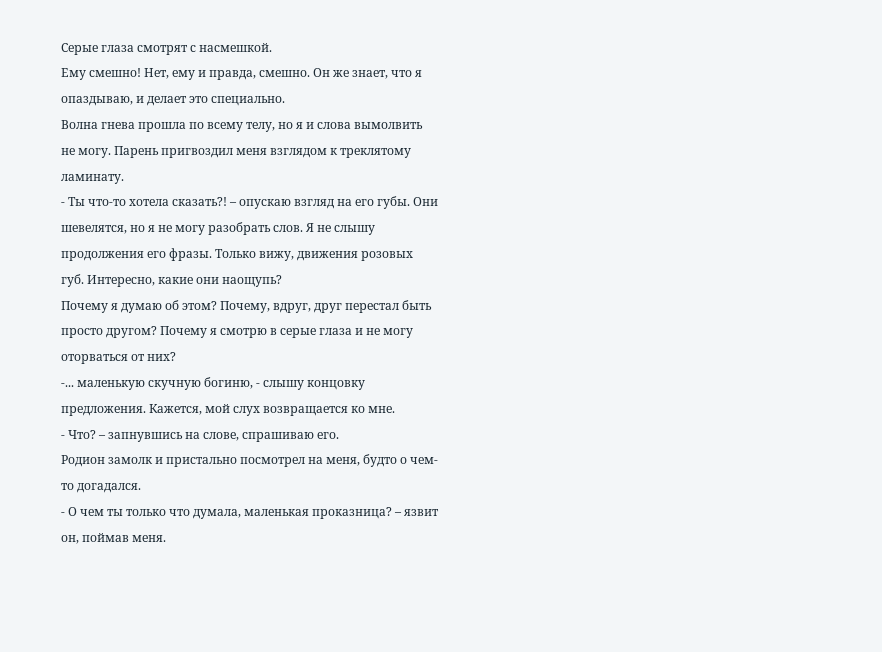Серые глаза смотрят с насмешкой.
Ему смешно! Нет, ему и правда, смешно. Он же знает, что я опаздываю, и делает это специально.
Волна гнева прошла по всему телу, но я и слова вымолвить не могу. Парень пригвоздил меня взглядом к треклятому ламинату.
- Ты что-то хотела сказать?! – опускаю взгляд на его губы. Они шевелятся, но я не могу разобрать слов. Я не слышу продолжения его фразы. Только вижу, движения розовых губ. Интересно, какие они наощупь?
Почему я думаю об этом? Почему, вдруг, друг перестал быть просто другом? Почему я смотрю в серые глаза и не могу оторваться от них?
-... маленькую скучную богиню, - слышу концовку предложения. Кажется, мой слух возвращается ко мне.
- Что? – запнувшись на слове, спрашиваю его.
Родион замолк и пристально посмотрел на меня, будто о чем-то догадался.
- О чем ты только что думала, маленькая проказница? – язвит он, поймав меня.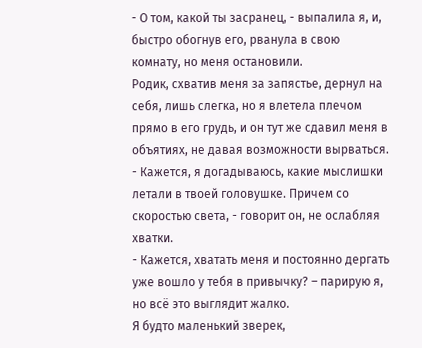- О том, какой ты засранец, - выпалила я, и, быстро обогнув его, рванула в свою комнату, но меня остановили.
Родик, схватив меня за запястье, дернул на себя, лишь слегка, но я влетела плечом прямо в его грудь, и он тут же сдавил меня в объятиях, не давая возможности вырваться.
- Кажется, я догадываюсь, какие мыслишки летали в твоей головушке. Причем со скоростью света, - говорит он, не ослабляя хватки.
- Кажется, хватать меня и постоянно дергать уже вошло у тебя в привычку? – парирую я, но всё это выглядит жалко.
Я будто маленький зверек,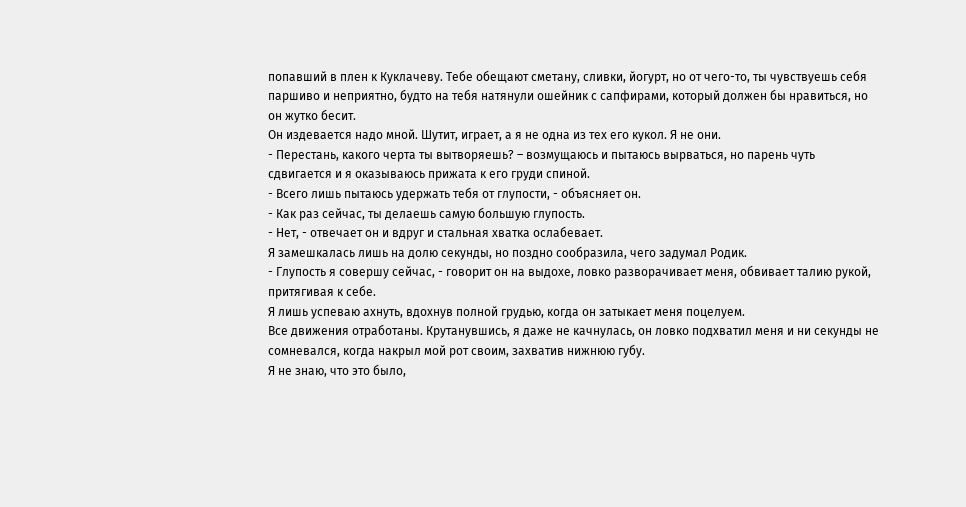попавший в плен к Куклачеву. Тебе обещают сметану, сливки, йогурт, но от чего-то, ты чувствуешь себя паршиво и неприятно, будто на тебя натянули ошейник с сапфирами, который должен бы нравиться, но он жутко бесит.
Он издевается надо мной. Шутит, играет, а я не одна из тех его кукол. Я не они.
- Перестань, какого черта ты вытворяешь? – возмущаюсь и пытаюсь вырваться, но парень чуть сдвигается и я оказываюсь прижата к его груди спиной.
- Всего лишь пытаюсь удержать тебя от глупости, - объясняет он.
- Как раз сейчас, ты делаешь самую большую глупость.
- Нет, - отвечает он и вдруг и стальная хватка ослабевает.
Я замешкалась лишь на долю секунды, но поздно сообразила, чего задумал Родик.
- Глупость я совершу сейчас, - говорит он на выдохе, ловко разворачивает меня, обвивает талию рукой, притягивая к себе.
Я лишь успеваю ахнуть, вдохнув полной грудью, когда он затыкает меня поцелуем.
Все движения отработаны. Крутанувшись, я даже не качнулась, он ловко подхватил меня и ни секунды не сомневался, когда накрыл мой рот своим, захватив нижнюю губу.
Я не знаю, что это было,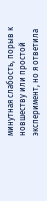минутная слабость, порыв к новшеству или простой эксперимент, но я ответила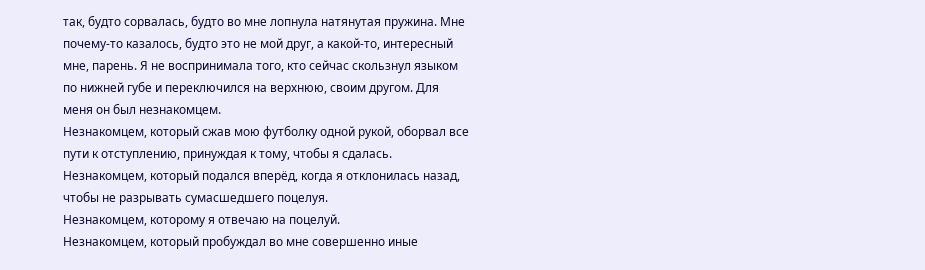так, будто сорвалась, будто во мне лопнула натянутая пружина. Мне почему-то казалось, будто это не мой друг, а какой-то, интересный мне, парень. Я не воспринимала того, кто сейчас скользнул языком по нижней губе и переключился на верхнюю, своим другом. Для меня он был незнакомцем.
Незнакомцем, который сжав мою футболку одной рукой, оборвал все пути к отступлению, принуждая к тому, чтобы я сдалась.
Незнакомцем, который подался вперёд, когда я отклонилась назад, чтобы не разрывать сумасшедшего поцелуя.
Незнакомцем, которому я отвечаю на поцелуй.
Незнакомцем, который пробуждал во мне совершенно иные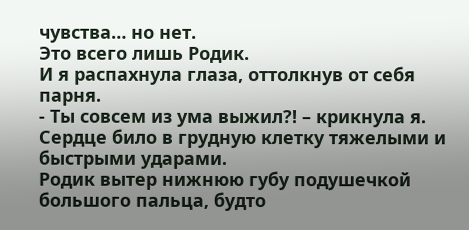чувства… но нет.
Это всего лишь Родик.
И я распахнула глаза, оттолкнув от себя парня.
- Ты совсем из ума выжил?! – крикнула я. Сердце било в грудную клетку тяжелыми и быстрыми ударами.
Родик вытер нижнюю губу подушечкой большого пальца, будто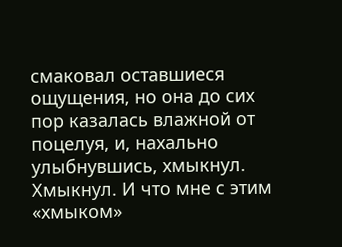смаковал оставшиеся ощущения, но она до сих пор казалась влажной от поцелуя, и, нахально улыбнувшись, хмыкнул.
Хмыкнул. И что мне с этим «хмыком»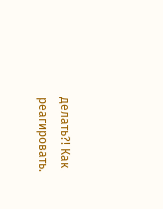делать?! Как реагировать.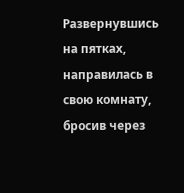Развернувшись на пятках, направилась в свою комнату, бросив через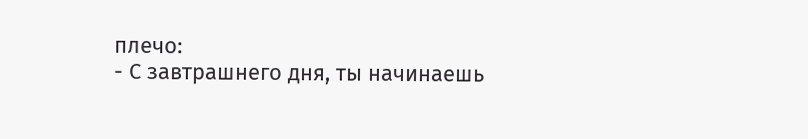плечо:
- С завтрашнего дня, ты начинаешь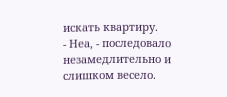искать квартиру.
- Неа, - последовало незамедлительно и слишком весело.